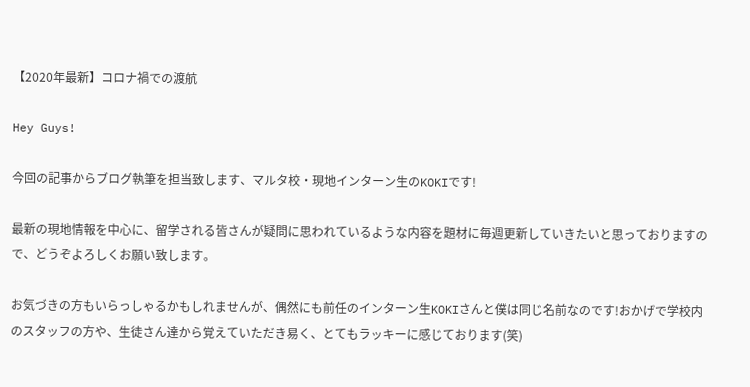【2020年最新】コロナ禍での渡航

Hey Guys!

今回の記事からブログ執筆を担当致します、マルタ校・現地インターン生のKOKIです!

最新の現地情報を中心に、留学される皆さんが疑問に思われているような内容を題材に毎週更新していきたいと思っておりますので、どうぞよろしくお願い致します。

お気づきの方もいらっしゃるかもしれませんが、偶然にも前任のインターン生KOKIさんと僕は同じ名前なのです!おかげで学校内のスタッフの方や、生徒さん達から覚えていただき易く、とてもラッキーに感じております(笑)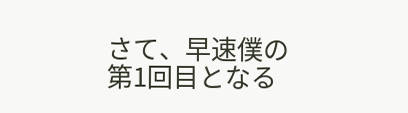さて、早速僕の第1回目となる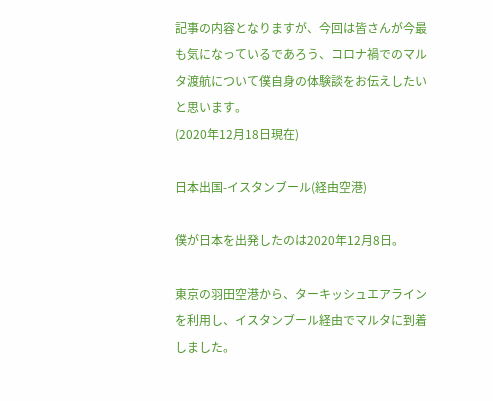記事の内容となりますが、今回は皆さんが今最も気になっているであろう、コロナ禍でのマルタ渡航について僕自身の体験談をお伝えしたいと思います。
(2020年12月18日現在)

日本出国-イスタンブール(経由空港)

僕が日本を出発したのは2020年12月8日。

東京の羽田空港から、ターキッシュエアラインを利用し、イスタンブール経由でマルタに到着しました。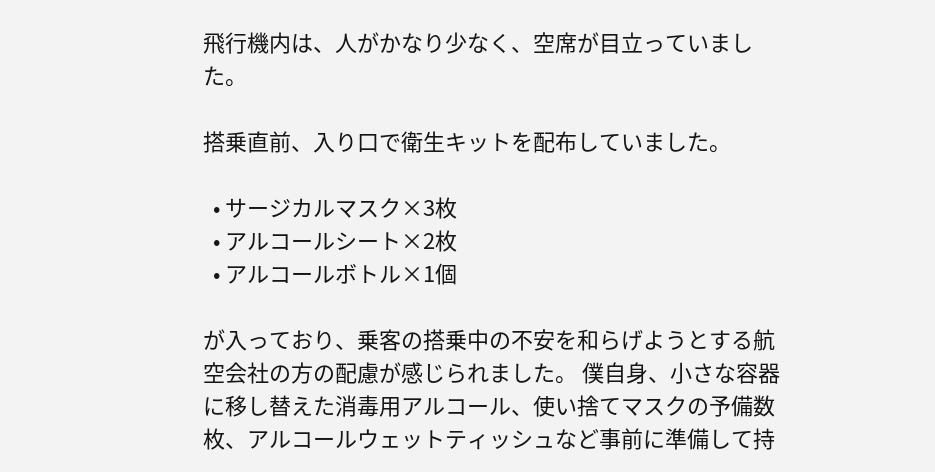飛行機内は、人がかなり少なく、空席が目立っていました。

搭乗直前、入り口で衛生キットを配布していました。

  • サージカルマスク×3枚
  • アルコールシート×2枚
  • アルコールボトル×1個

が入っており、乗客の搭乗中の不安を和らげようとする航空会社の方の配慮が感じられました。 僕自身、小さな容器に移し替えた消毒用アルコール、使い捨てマスクの予備数枚、アルコールウェットティッシュなど事前に準備して持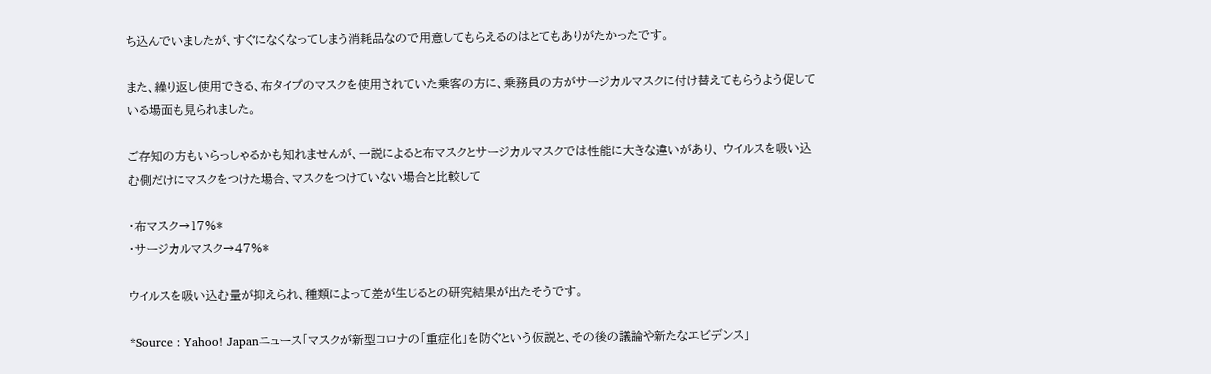ち込んでいましたが、すぐになくなってしまう消耗品なので用意してもらえるのはとてもありがたかったです。

また、繰り返し使用できる、布タイプのマスクを使用されていた乗客の方に、乗務員の方がサージカルマスクに付け替えてもらうよう促している場面も見られました。

ご存知の方もいらっしゃるかも知れませんが、一説によると布マスクとサージカルマスクでは性能に大きな違いがあり、 ウイルスを吸い込む側だけにマスクをつけた場合、マスクをつけていない場合と比較して

・布マスク→17%*
・サージカルマスク→47%*

ウイルスを吸い込む量が抑えられ、種類によって差が生じるとの研究結果が出たそうです。

*Source : Yahoo! Japanニュース「マスクが新型コロナの「重症化」を防ぐという仮説と、その後の議論や新たなエビデンス」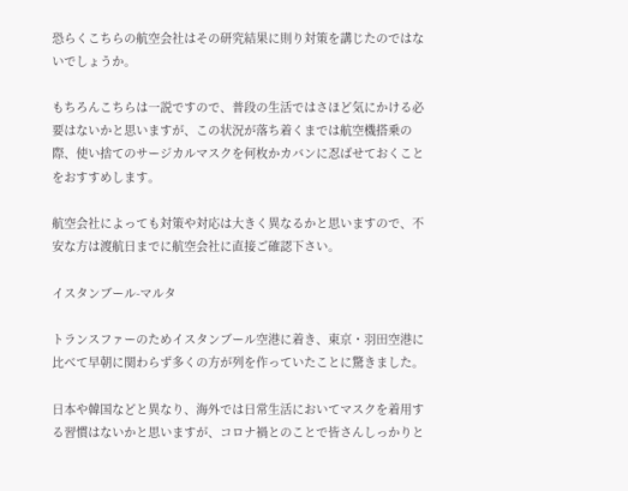恐らくこちらの航空会社はその研究結果に則り対策を講じたのではないでしょうか。

もちろんこちらは一説ですので、普段の生活ではさほど気にかける必要はないかと思いますが、この状況が落ち着くまでは航空機搭乗の際、使い捨てのサージカルマスクを何枚かカバンに忍ばせておくことをおすすめします。

航空会社によっても対策や対応は大きく異なるかと思いますので、不安な方は渡航日までに航空会社に直接ご確認下さい。

イスタンブール-マルタ

トランスファーのためイスタンブール空港に着き、東京・羽田空港に比べて早朝に関わらず多くの方が列を作っていたことに驚きました。

日本や韓国などと異なり、海外では日常生活においてマスクを着用する習慣はないかと思いますが、コロナ禍とのことで皆さんしっかりと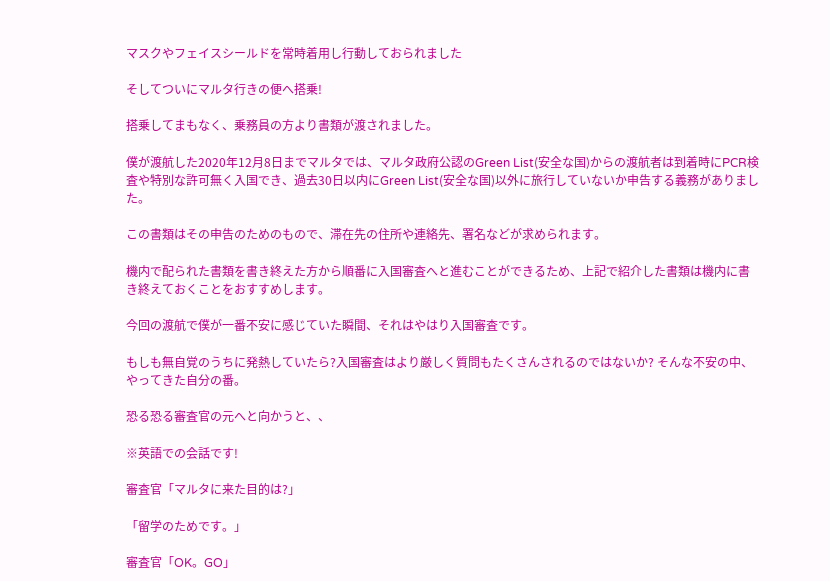マスクやフェイスシールドを常時着用し行動しておられました

そしてついにマルタ行きの便へ搭乗!

搭乗してまもなく、乗務員の方より書類が渡されました。

僕が渡航した2020年12月8日までマルタでは、マルタ政府公認のGreen List(安全な国)からの渡航者は到着時にPCR検査や特別な許可無く入国でき、過去30日以内にGreen List(安全な国)以外に旅行していないか申告する義務がありました。

この書類はその申告のためのもので、滞在先の住所や連絡先、署名などが求められます。

機内で配られた書類を書き終えた方から順番に入国審査へと進むことができるため、上記で紹介した書類は機内に書き終えておくことをおすすめします。

今回の渡航で僕が一番不安に感じていた瞬間、それはやはり入国審査です。

もしも無自覚のうちに発熱していたら?入国審査はより厳しく質問もたくさんされるのではないか? そんな不安の中、やってきた自分の番。

恐る恐る審査官の元へと向かうと、、

※英語での会話です!

審査官「マルタに来た目的は?」

「留学のためです。」

審査官「OK。GO」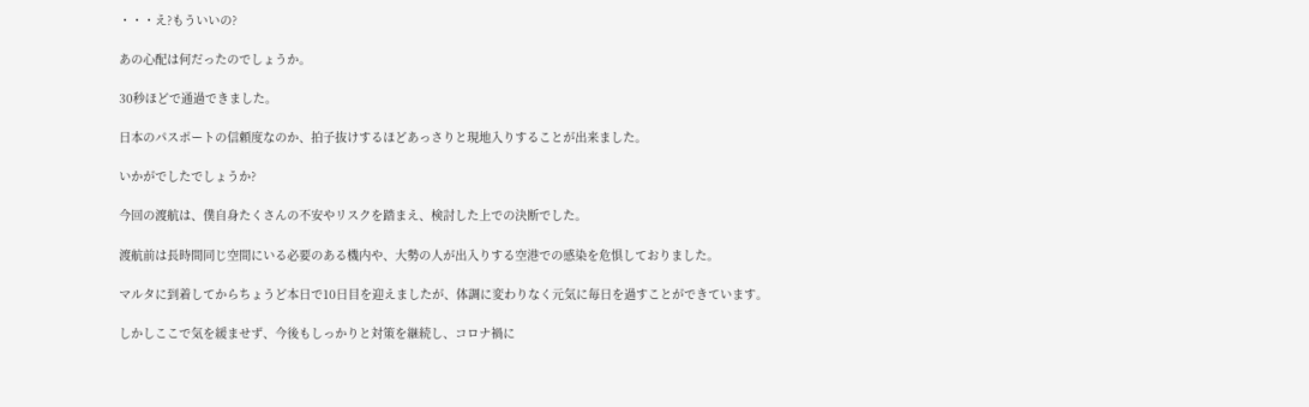・・・え?もういいの?

あの心配は何だったのでしょうか。

30秒ほどで通過できました。

日本のパスポートの信頼度なのか、拍子抜けするほどあっさりと現地入りすることが出来ました。

いかがでしたでしょうか?

今回の渡航は、僕自身たくさんの不安やリスクを踏まえ、検討した上での決断でした。

渡航前は長時間同じ空間にいる必要のある機内や、大勢の人が出入りする空港での感染を危惧しておりました。

マルタに到着してからちょうど本日で10日目を迎えましたが、体調に変わりなく元気に毎日を過すことができています。

しかしここで気を緩ませず、今後もしっかりと対策を継続し、コロナ禍に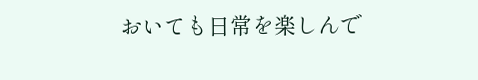おいても日常を楽しんで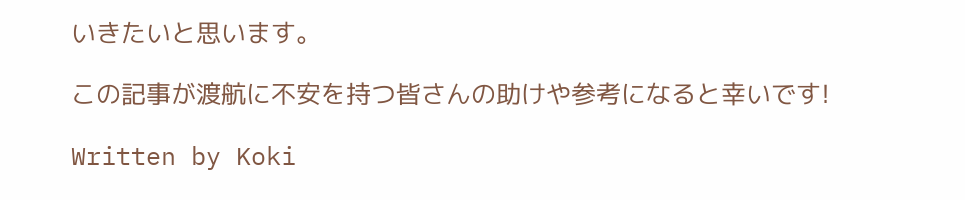いきたいと思います。

この記事が渡航に不安を持つ皆さんの助けや参考になると幸いです!

Written by Koki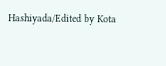Hashiyada/Edited by Kota